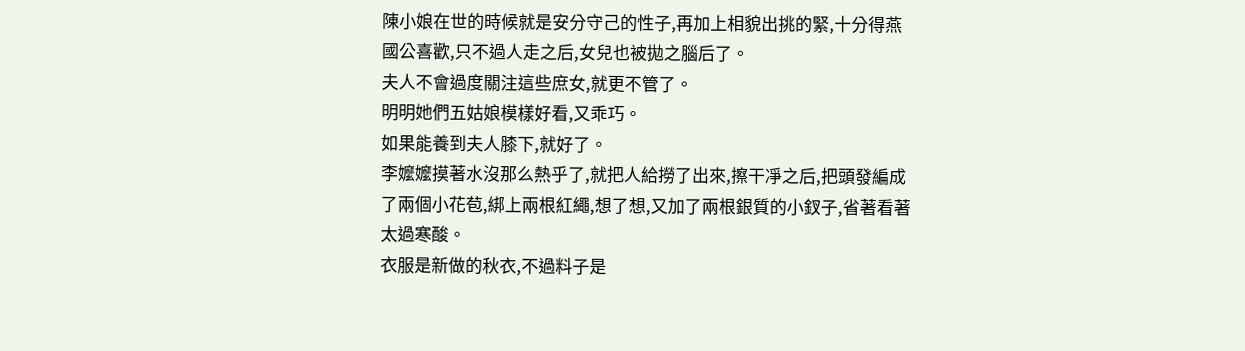陳小娘在世的時候就是安分守己的性子,再加上相貌出挑的緊,十分得燕國公喜歡,只不過人走之后,女兒也被拋之腦后了。
夫人不會過度關注這些庶女,就更不管了。
明明她們五姑娘模樣好看,又乖巧。
如果能養到夫人膝下,就好了。
李嬤嬤摸著水沒那么熱乎了,就把人給撈了出來,擦干凈之后,把頭發編成了兩個小花苞,綁上兩根紅繩,想了想,又加了兩根銀質的小釵子,省著看著太過寒酸。
衣服是新做的秋衣,不過料子是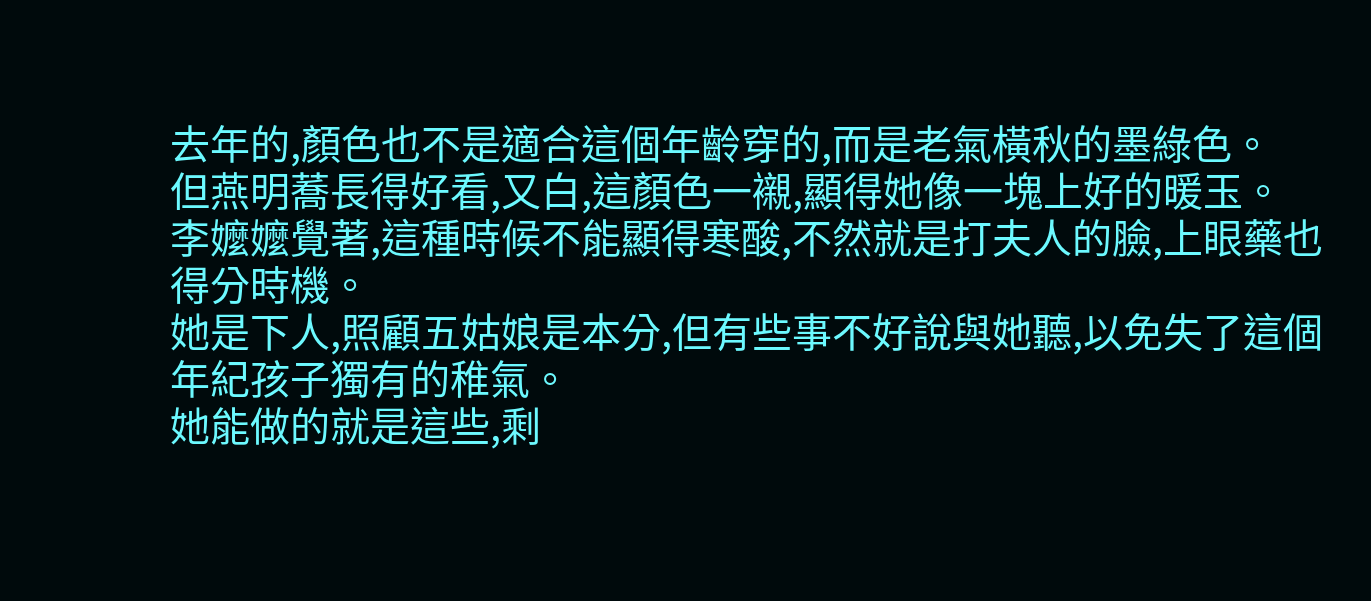去年的,顏色也不是適合這個年齡穿的,而是老氣橫秋的墨綠色。
但燕明蕎長得好看,又白,這顏色一襯,顯得她像一塊上好的暖玉。
李嬤嬤覺著,這種時候不能顯得寒酸,不然就是打夫人的臉,上眼藥也得分時機。
她是下人,照顧五姑娘是本分,但有些事不好說與她聽,以免失了這個年紀孩子獨有的稚氣。
她能做的就是這些,剩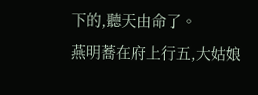下的,聽天由命了。
燕明蕎在府上行五,大姑娘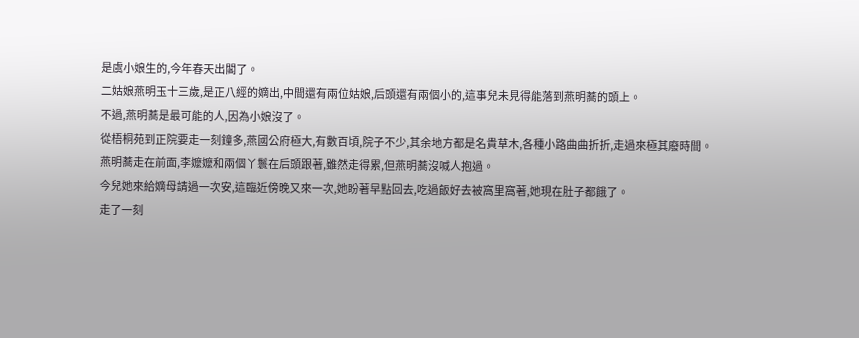是虞小娘生的,今年春天出閣了。
二姑娘燕明玉十三歲,是正八經的嫡出,中間還有兩位姑娘,后頭還有兩個小的,這事兒未見得能落到燕明蕎的頭上。
不過,燕明蕎是最可能的人,因為小娘沒了。
從梧桐苑到正院要走一刻鐘多,燕國公府極大,有數百頃,院子不少,其余地方都是名貴草木,各種小路曲曲折折,走過來極其廢時間。
燕明蕎走在前面,李嬤嬤和兩個丫鬟在后頭跟著,雖然走得累,但燕明蕎沒喊人抱過。
今兒她來給嫡母請過一次安,這臨近傍晚又來一次,她盼著早點回去,吃過飯好去被窩里窩著,她現在肚子都餓了。
走了一刻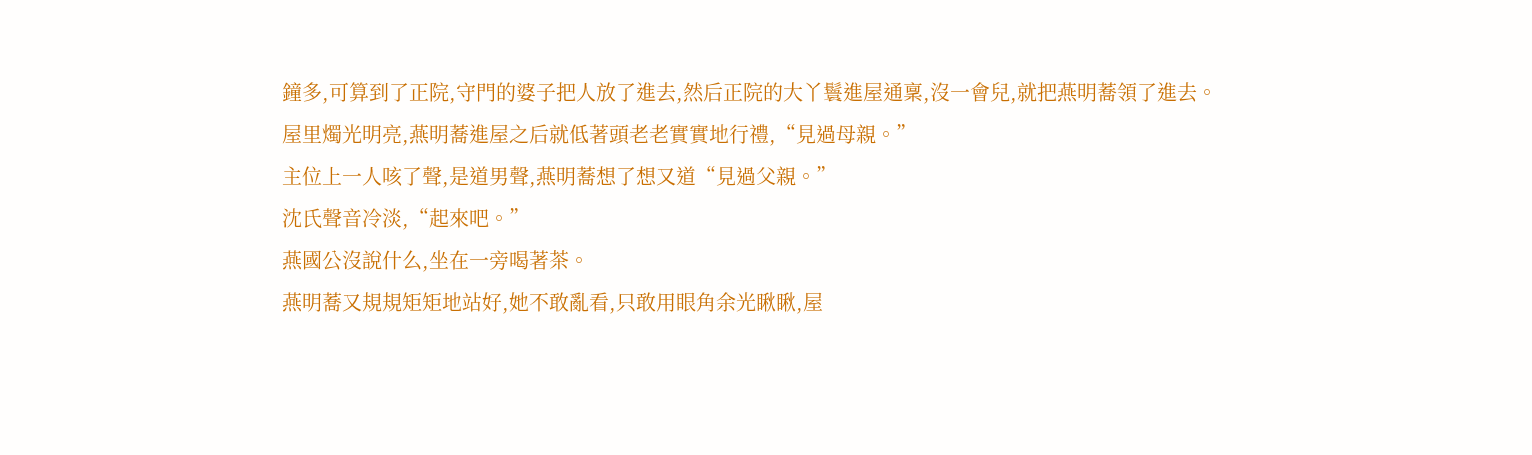鐘多,可算到了正院,守門的婆子把人放了進去,然后正院的大丫鬟進屋通稟,沒一會兒,就把燕明蕎領了進去。
屋里燭光明亮,燕明蕎進屋之后就低著頭老老實實地行禮,“見過母親。”
主位上一人咳了聲,是道男聲,燕明蕎想了想又道“見過父親。”
沈氏聲音冷淡,“起來吧。”
燕國公沒說什么,坐在一旁喝著茶。
燕明蕎又規規矩矩地站好,她不敢亂看,只敢用眼角余光瞅瞅,屋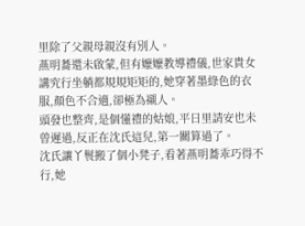里除了父親母親沒有別人。
燕明蕎還未啟蒙,但有嬤嬤教導禮儀,世家貴女講究行坐躺都規規矩矩的,她穿著墨綠色的衣服,顏色不合適,卻極為襯人。
頭發也整齊,是個懂禮的姑娘,平日里請安也未曾遲過,反正在沈氏這兒,第一關算過了。
沈氏讓丫鬟搬了個小凳子,看著燕明蕎乖巧得不行,她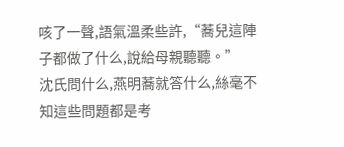咳了一聲,語氣溫柔些許,“蕎兒這陣子都做了什么,說給母親聽聽。”
沈氏問什么,燕明蕎就答什么,絲毫不知這些問題都是考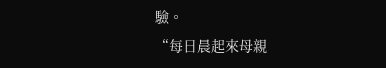驗。
“每日晨起來母親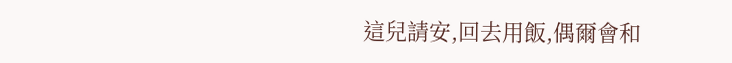這兒請安,回去用飯,偶爾會和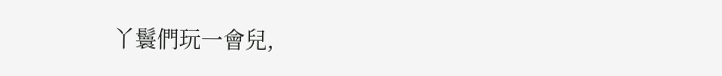丫鬟們玩一會兒,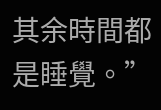其余時間都是睡覺。”